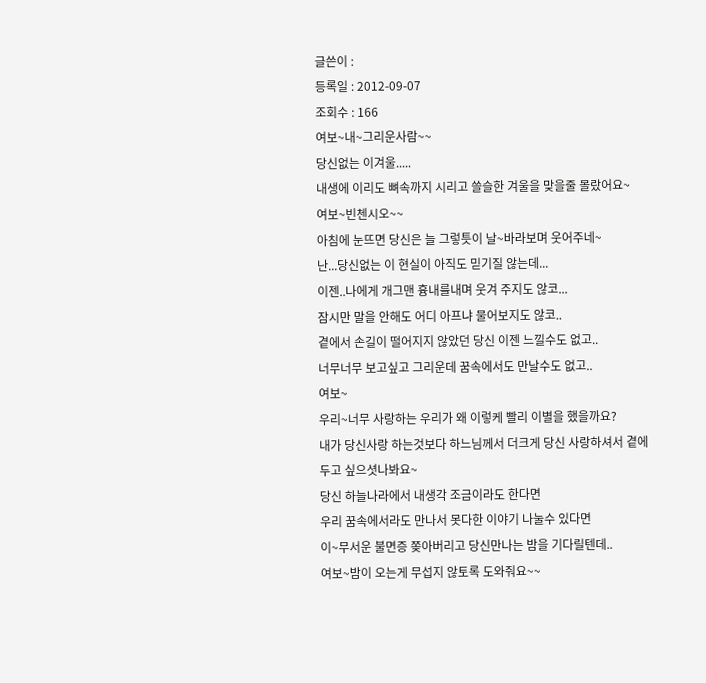글쓴이 :
등록일 : 2012-09-07
조회수 : 166
여보~내~그리운사람~~
당신없는 이겨울.....
내생에 이리도 뼈속까지 시리고 쓸슬한 겨울을 맞을줄 몰랐어요~
여보~빈첸시오~~
아침에 눈뜨면 당신은 늘 그렇틋이 날~바라보며 웃어주네~
난...당신없는 이 현실이 아직도 믿기질 않는데...
이젠..나에게 개그맨 흉내를내며 웃겨 주지도 않코...
잠시만 말을 안해도 어디 아프냐 물어보지도 않코..
곁에서 손길이 떨어지지 않았던 당신 이젠 느낄수도 없고..
너무너무 보고싶고 그리운데 꿈속에서도 만날수도 없고..
여보~
우리~너무 사랑하는 우리가 왜 이렇케 빨리 이별을 했을까요?
내가 당신사랑 하는것보다 하느님께서 더크게 당신 사랑하셔서 곁에두고 싶으셧나봐요~
당신 하늘나라에서 내생각 조금이라도 한다면
우리 꿈속에서라도 만나서 못다한 이야기 나눌수 있다면
이~무서운 불면증 쫒아버리고 당신만나는 밤을 기다릴텐데..
여보~밤이 오는게 무섭지 않토록 도와줘요~~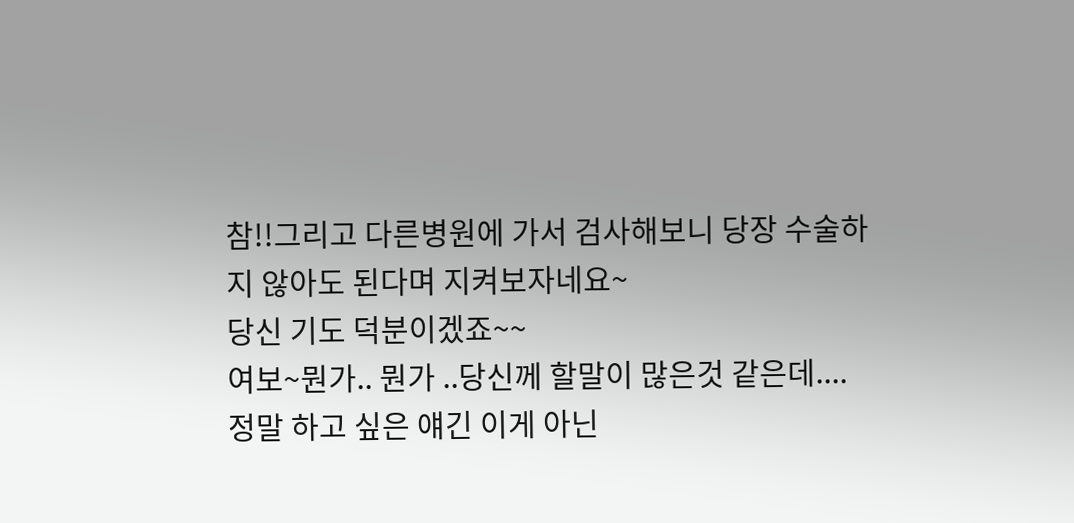참!!그리고 다른병원에 가서 검사해보니 당장 수술하지 않아도 된다며 지켜보자네요~
당신 기도 덕분이겠죠~~
여보~뭔가.. 뭔가 ..당신께 할말이 많은것 같은데....
정말 하고 싶은 얘긴 이게 아닌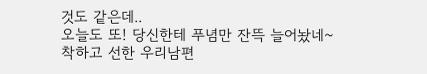것도 같은데..
오늘도 또! 당신한테 푸념만 잔뜩 늘어놨네~
착하고 선한 우리남편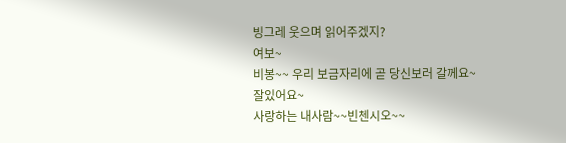빙그레 웃으며 읽어주겠지?
여보~
비봉~~ 우리 보금자리에 곧 당신보러 갈께요~
잘있어요~
사랑하는 내사람~~빈첸시오~~